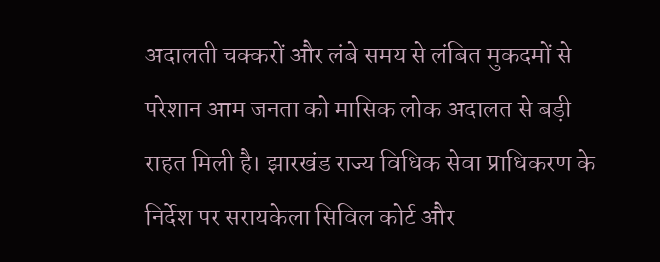अदालती चक्करों और लंबे समय से लंबित मुकदमों से परेशान आम जनता को मासिक लोक अदालत से बड़ी राहत मिली है। झारखंड राज्य विधिक सेवा प्राधिकरण के निर्देश पर सरायकेला सिविल कोर्ट और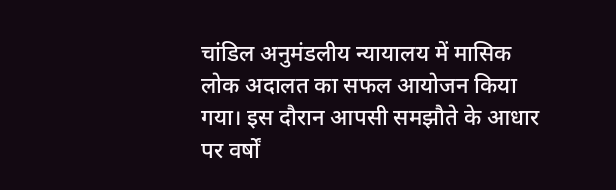चांडिल अनुमंडलीय न्यायालय में मासिक लोक अदालत का सफल आयोजन किया गया। इस दौरान आपसी समझौते के आधार पर वर्षों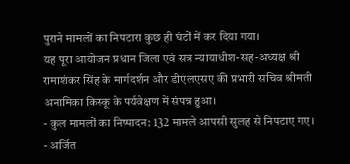पुराने मामलों का निपटारा कुछ ही घंटों में कर दिया गया।
यह पूरा आयोजन प्रधान जिला एवं सत्र न्यायाधीश-सह-अध्यक्ष श्री रामाशंकर सिंह के मार्गदर्शन और डीएलएसए की प्रभारी सचिव श्रीमती अनामिका किस्कू के पर्यवेक्षण में संपन्न हुआ।
- कुल मामलों का निष्पादन: 132 मामले आपसी सुलह से निपटाए गए।
- अर्जित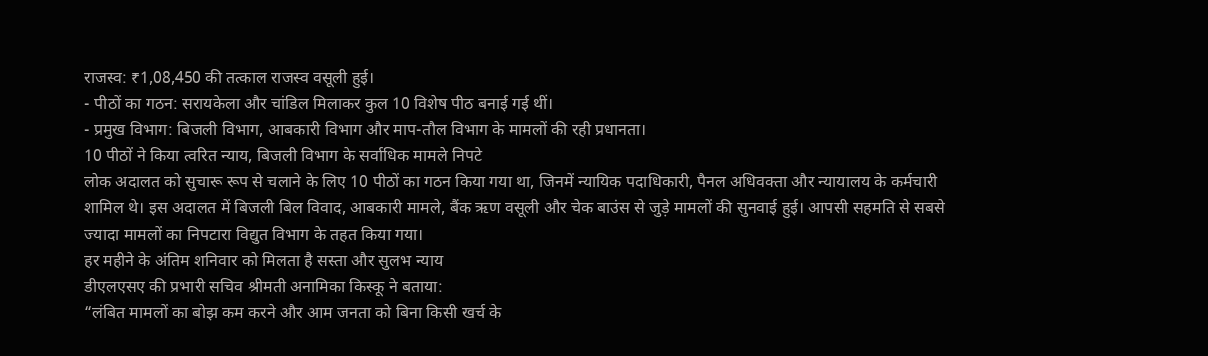राजस्व: ₹1,08,450 की तत्काल राजस्व वसूली हुई।
- पीठों का गठन: सरायकेला और चांडिल मिलाकर कुल 10 विशेष पीठ बनाई गई थीं।
- प्रमुख विभाग: बिजली विभाग, आबकारी विभाग और माप-तौल विभाग के मामलों की रही प्रधानता।
10 पीठों ने किया त्वरित न्याय, बिजली विभाग के सर्वाधिक मामले निपटे
लोक अदालत को सुचारू रूप से चलाने के लिए 10 पीठों का गठन किया गया था, जिनमें न्यायिक पदाधिकारी, पैनल अधिवक्ता और न्यायालय के कर्मचारी शामिल थे। इस अदालत में बिजली बिल विवाद, आबकारी मामले, बैंक ऋण वसूली और चेक बाउंस से जुड़े मामलों की सुनवाई हुई। आपसी सहमति से सबसे ज्यादा मामलों का निपटारा विद्युत विभाग के तहत किया गया।
हर महीने के अंतिम शनिवार को मिलता है सस्ता और सुलभ न्याय
डीएलएसए की प्रभारी सचिव श्रीमती अनामिका किस्कू ने बताया:
“लंबित मामलों का बोझ कम करने और आम जनता को बिना किसी खर्च के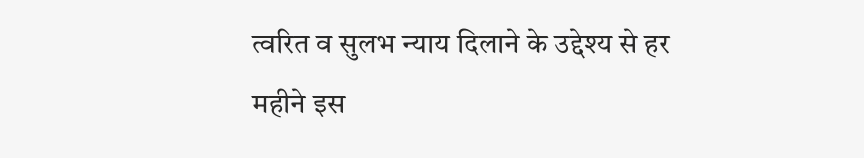त्वरित व सुलभ न्याय दिलाने के उद्देश्य से हर महीने इस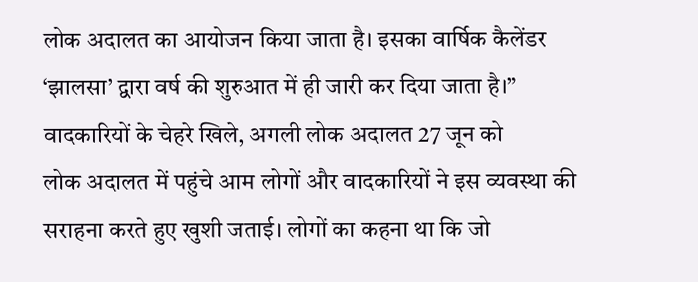लोक अदालत का आयोजन किया जाता है। इसका वार्षिक कैलेंडर ‘झालसा’ द्वारा वर्ष की शुरुआत में ही जारी कर दिया जाता है।”
वादकारियों के चेहरे खिले, अगली लोक अदालत 27 जून को
लोक अदालत में पहुंचे आम लोगों और वादकारियों ने इस व्यवस्था की सराहना करते हुए खुशी जताई। लोगों का कहना था कि जो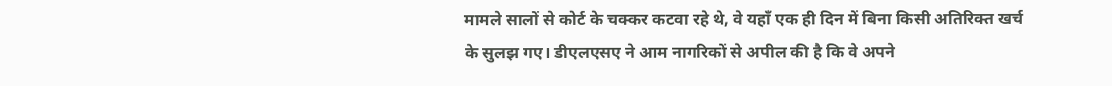मामले सालों से कोर्ट के चक्कर कटवा रहे थे, वे यहाँ एक ही दिन में बिना किसी अतिरिक्त खर्च के सुलझ गए। डीएलएसए ने आम नागरिकों से अपील की है कि वे अपने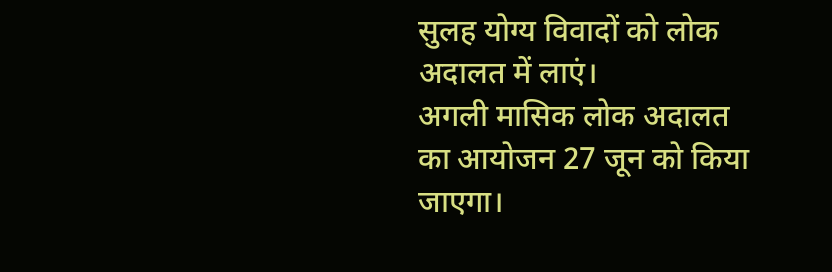सुलह योग्य विवादों को लोक अदालत में लाएं।
अगली मासिक लोक अदालत का आयोजन 27 जून को किया जाएगा।